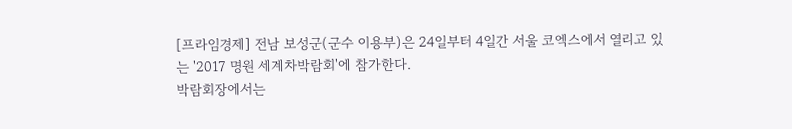[프라임경제] 전남 보성군(군수 이용부)은 24일부터 4일간 서울 코엑스에서 열리고 있는 '2017 명원 세계차박람회'에 참가한다.
박람회장에서는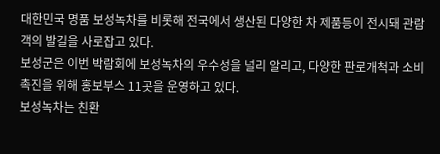대한민국 명품 보성녹차를 비롯해 전국에서 생산된 다양한 차 제품등이 전시돼 관람객의 발길을 사로잡고 있다.
보성군은 이번 박람회에 보성녹차의 우수성을 널리 알리고, 다양한 판로개척과 소비촉진을 위해 홍보부스 11곳을 운영하고 있다.
보성녹차는 친환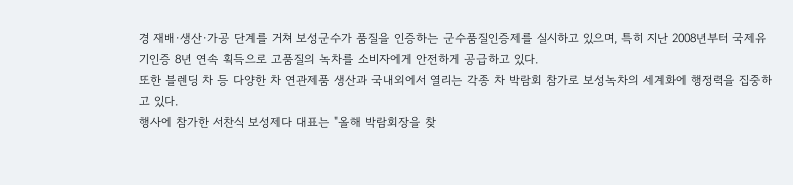경 재배·생산·가공 단계를 거쳐 보성군수가 품질을 인증하는 군수품질인증제를 실시하고 있으며, 특히 지난 2008년부터 국제유기인증 8년 연속 획득으로 고품질의 녹차를 소비자에게 안전하게 공급하고 있다.
또한 블렌딩 차 등 다양한 차 연관제품 생산과 국내외에서 열리는 각종 차 박람회 참가로 보성녹차의 세계화에 행정력을 집중하고 있다.
행사에 참가한 서찬식 보성제다 대표는 "올해 박람회장을 찾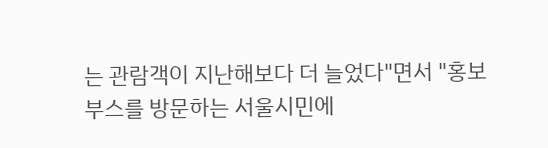는 관람객이 지난해보다 더 늘었다"면서 "홍보부스를 방문하는 서울시민에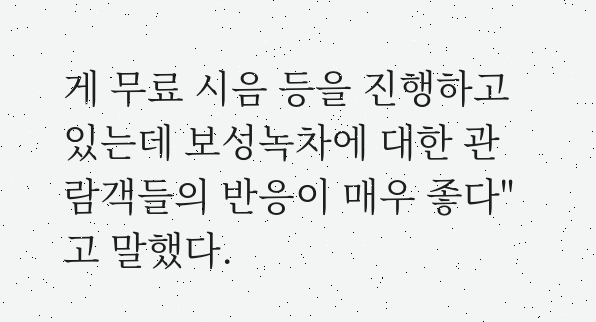게 무료 시음 등을 진행하고 있는데 보성녹차에 대한 관람객들의 반응이 매우 좋다"고 말했다.